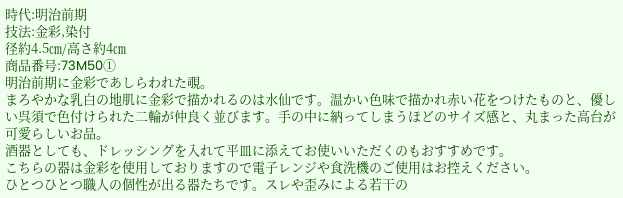時代:明治前期
技法:金彩,染付
径約4.5㎝/高さ約4㎝
商品番号:73M50①
明治前期に金彩であしらわれた覗。
まろやかな乳白の地肌に金彩で描かれるのは水仙です。温かい色味で描かれ赤い花をつけたものと、優しい呉須で色付けられた二輪が仲良く並びます。手の中に納ってしまうほどのサイズ感と、丸まった高台が可愛らしいお品。
酒器としても、ドレッシングを入れて平皿に添えてお使いいただくのもおすすめです。
こちらの器は金彩を使用しておりますので電子レンジや食洗機のご使用はお控えください。
ひとつひとつ職人の個性が出る器たちです。スレや歪みによる若干の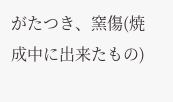がたつき、窯傷(焼成中に出来たもの)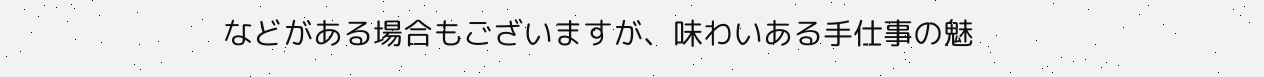などがある場合もございますが、味わいある手仕事の魅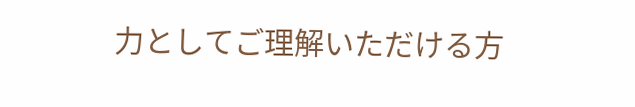力としてご理解いただける方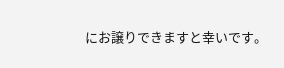にお譲りできますと幸いです。